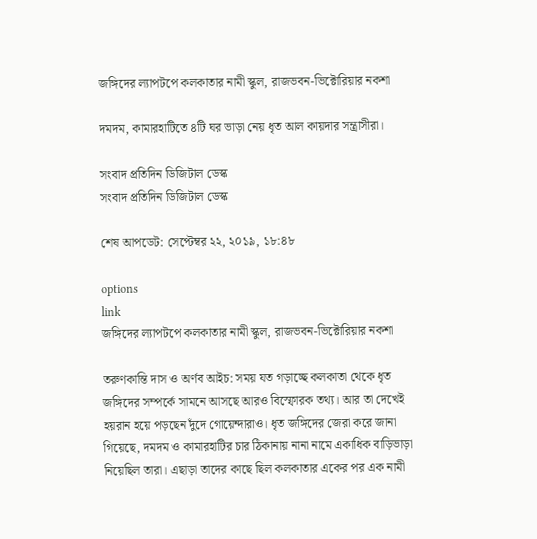জঙ্গিদের ল্যাপটপে কলকাতার নামী স্কুল, রাজভবন-ভিক্টোরিয়ার নকশা

দমদম, কামারহাটিতে ৪টি ঘর ভাড়া নেয় ধৃত আল কায়দার সন্ত্রাসীরা।

সংবাদ প্রতিদিন ডিজিটাল ডেস্ক
সংবাদ প্রতিদিন ডিজিটাল ডেস্ক

শেষ আপডেট: সেপ্টেম্বর ২২, ২০১৯, ১৮:৪৮

options
link
জঙ্গিদের ল্যাপটপে কলকাতার নামী স্কুল, রাজভবন-ভিক্টোরিয়ার নকশা

তরুণকান্তি দাস ও অর্ণব আইচ: সময় যত গড়াচ্ছে কলকাতা থেকে ধৃত জঙ্গিদের সম্পর্কে সামনে আসছে আরও বিস্ফোরক তথ্য। আর তা দেখেই হয়রান হয়ে পড়ছেন দুঁদে গোয়েন্দারাও। ধৃত জঙ্গিদের জেরা করে জানা গিয়েছে, দমদম ও কামারহাটির চার ঠিকানায় নানা নামে একাধিক বাড়িভাড়া নিয়েছিল তারা। এছাড়া তাদের কাছে ছিল কলকাতার একের পর এক নামী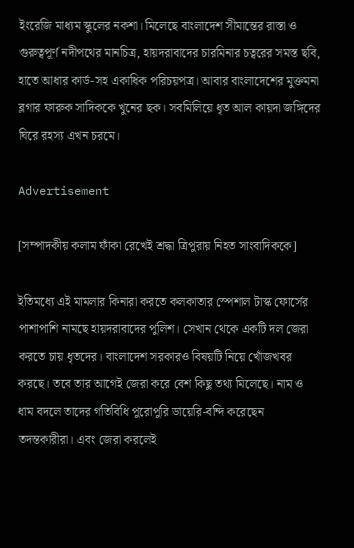ইংরেজি মাধ্যম স্কুলের নকশা। মিলেছে বাংলাদেশ সীমান্তের রাস্তা ও গুরুত্বপূর্ণ নদীপথের মানচিত্র, হায়দরাবাদের চারমিনার চত্বরের সমস্ত ছবি, হাতে আধার কার্ড-সহ একাধিক পরিচয়পত্র। আবার বাংলাদেশের মুক্তমনা ব্লগার ফারুক সাদিককে খুনের ছক। সবমিলিয়ে ধৃত আল কায়দা জঙ্গিদের ঘিরে রহস্য এখন চরমে।

Advertisement

[সম্পাদকীয় কলাম ফাঁকা রেখেই শ্রদ্ধা ত্রিপুরায় নিহত সাংবাদিককে]

ইতিমধ্যে এই মামলার কিনারা করতে কলকাতার স্পেশাল টাস্ক ফোর্সের পাশাপাশি নামছে হায়দরাবাদের পুলিশ। সেখান থেকে একটি দল জেরা করতে চায় ধৃতদের। বাংলাদেশ সরকারও বিষয়টি নিয়ে খোঁজখবর করছে। তবে তার আগেই জেরা করে বেশ কিছু তথ্য মিলেছে। নাম ও ধাম বদলে তাদের গতিবিধি পুরোপুরি ডায়েরি-বন্দি করেছেন তদন্তকারীরা। এবং জেরা করলেই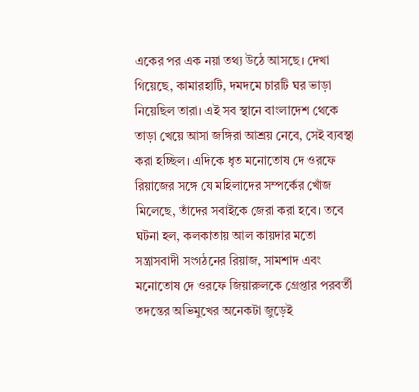একের পর এক নয়া তথ্য উঠে আসছে। দেখা গিয়েছে, কামারহাটি, দমদমে চারটি ঘর ভাড়া নিয়েছিল তারা। এই সব স্থানে বাংলাদেশ থেকে তাড়া খেয়ে আসা জঙ্গিরা আশ্রয় নেবে, সেই ব্যবস্থা করা হচ্ছিল। এদিকে ধৃত মনোতোষ দে ওরফে রিয়াজের সঙ্গে যে মহিলাদের সম্পর্কের খোঁজ মিলেছে, তাঁদের সবাইকে জেরা করা হবে। তবে ঘটনা হল, কলকাতায় আল কায়দার মতো সন্ত্রাসবাদী সংগঠনের রিয়াজ, সামশাদ এবং মনোতোষ দে ওরফে জিয়ারুলকে গ্রেপ্তার পরবর্তী তদন্তের অভিমুখের অনেকটা জুড়েই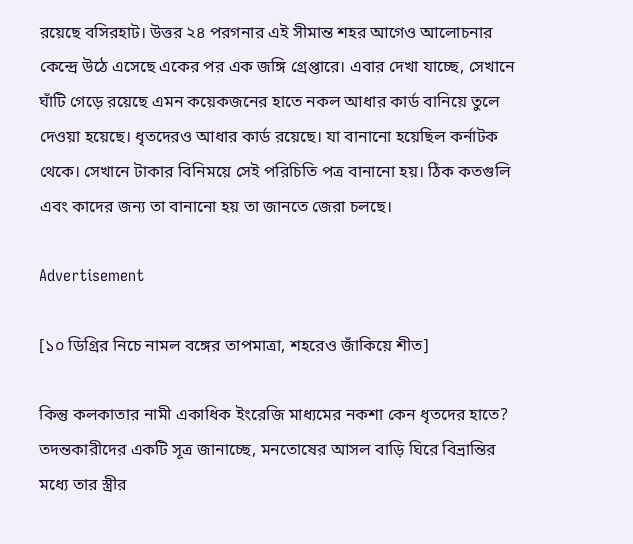রয়েছে বসিরহাট। উত্তর ২৪ পরগনার এই সীমান্ত শহর আগেও আলোচনার কেন্দ্রে উঠে এসেছে একের পর এক জঙ্গি গ্রেপ্তারে। এবার দেখা যাচ্ছে, সেখানে ঘাঁটি গেড়ে রয়েছে এমন কয়েকজনের হাতে নকল আধার কার্ড বানিয়ে তুলে দেওয়া হয়েছে। ধৃতদেরও আধার কার্ড রয়েছে। যা বানানো হয়েছিল কর্নাটক থেকে। সেখানে টাকার বিনিময়ে সেই পরিচিতি পত্র বানানো হয়। ঠিক কতগুলি এবং কাদের জন্য তা বানানো হয় তা জানতে জেরা চলছে।

Advertisement

[১০ ডিগ্রির নিচে নামল বঙ্গের তাপমাত্রা, শহরেও জাঁকিয়ে শীত]

কিন্তু কলকাতার নামী একাধিক ইংরেজি মাধ্যমের নকশা কেন ধৃতদের হাতে? তদন্তকারীদের একটি সূত্র জানাচ্ছে, মনতোষের আসল বাড়ি ঘিরে বিভ্রান্তির মধ্যে তার স্ত্রীর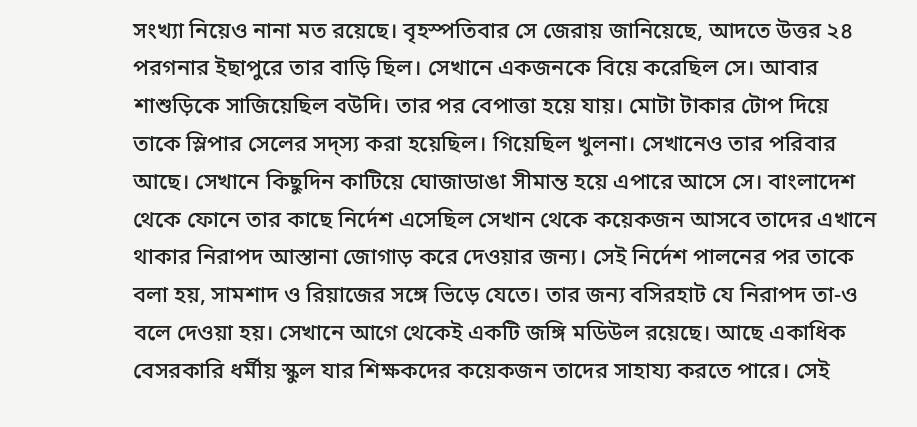সংখ্যা নিয়েও নানা মত রয়েছে। বৃহস্পতিবার সে জেরায় জানিয়েছে, আদতে উত্তর ২৪ পরগনার ইছাপুরে তার বাড়ি ছিল। সেখানে একজনকে বিয়ে করেছিল সে। আবার শাশুড়িকে সাজিয়েছিল বউদি। তার পর বেপাত্তা হয়ে যায়। মোটা টাকার টোপ দিয়ে তাকে স্লিপার সেলের সদ্স্য করা হয়েছিল। গিয়েছিল খুলনা। সেখানেও তার পরিবার আছে। সেখানে কিছুদিন কাটিয়ে ঘোজাডাঙা সীমান্ত হয়ে এপারে আসে সে। বাংলাদেশ থেকে ফোনে তার কাছে নির্দেশ এসেছিল সেখান থেকে কয়েকজন আসবে তাদের এখানে থাকার নিরাপদ আস্তানা জোগাড় করে দেওয়ার জন্য। সেই নির্দেশ পালনের পর তাকে বলা হয়, সামশাদ ও রিয়াজের সঙ্গে ভিড়ে যেতে। তার জন্য বসিরহাট যে নিরাপদ তা-ও বলে দেওয়া হয়। সেখানে আগে থেকেই একটি জঙ্গি মডিউল রয়েছে। আছে একাধিক বেসরকারি ধর্মীয় স্কুল যার শিক্ষকদের কয়েকজন তাদের সাহায্য করতে পারে। সেই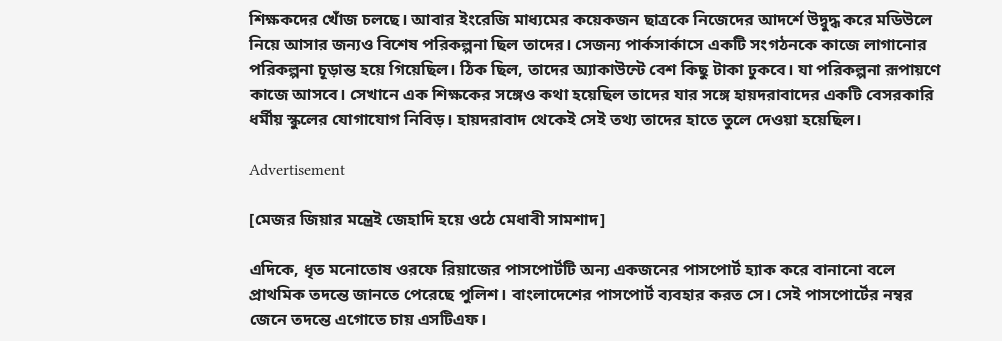শিক্ষকদের খোঁজ চলছে। আবার ইংরেজি মাধ্যমের কয়েকজন ছাত্রকে নিজেদের আদর্শে উদ্বুদ্ধ করে মডিউলে নিয়ে আসার জন্যও বিশেষ পরিকল্পনা ছিল তাদের। সেজন্য পার্কসার্কাসে একটি সংগঠনকে কাজে লাগানোর পরিকল্পনা চূড়ান্ত হয়ে গিয়েছিল। ঠিক ছিল, তাদের অ্যাকাউন্টে বেশ কিছু টাকা ঢুকবে। যা পরিকল্পনা রূপায়ণে কাজে আসবে। সেখানে এক শিক্ষকের সঙ্গেও কথা হয়েছিল তাদের যার সঙ্গে হায়দরাবাদের একটি বেসরকারি ধর্মীয় স্কুলের যোগাযোগ নিবিড়। হায়দরাবাদ থেকেই সেই তথ্য তাদের হাতে তুলে দেওয়া হয়েছিল।

Advertisement

[মেজর জিয়ার মন্ত্রেই জেহাদি হয়ে ওঠে মেধাবী সামশাদ]

এদিকে, ধৃত মনোতোষ ওরফে রিয়াজের পাসপোর্টটি অন্য একজনের পাসপোর্ট হ্যাক করে বানানো বলে প্রাথমিক তদন্তে জানতে পেরেছে পুলিশ। বাংলাদেশের পাসপোর্ট ব্যবহার করত সে। সেই পাসপোর্টের নম্বর জেনে তদন্তে এগোতে চায় এসটিএফ।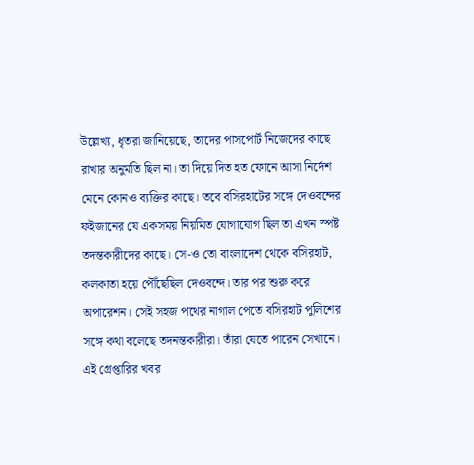উল্লেখ্য, ধৃতরা জানিয়েছে, তাদের পাসপোর্ট নিজেদের কাছে রাখার অনুমতি ছিল না। তা দিয়ে দিত হত ফোনে আসা নির্দেশ মেনে কোনও ব্যক্তির কাছে। তবে বসিরহাটের সঙ্গে দেওবন্দের ফইজানের যে একসময় নিয়মিত যোগাযোগ ছিল তা এখন স্পষ্ট তদন্তকারীদের কাছে। সে-ও তো বাংলাদেশ থেকে বসিরহাট, কলকাতা হয়ে পৌঁছেছিল দেওবন্দে। তার পর শুরু করে অপারেশন। সেই সহজ পথের নাগাল পেতে বসিরহাট পুলিশের সঙ্গে কথা বলেছে তদনন্তকারীরা। তাঁরা যেতে পারেন সেখানে। এই গ্রেপ্তারির খবর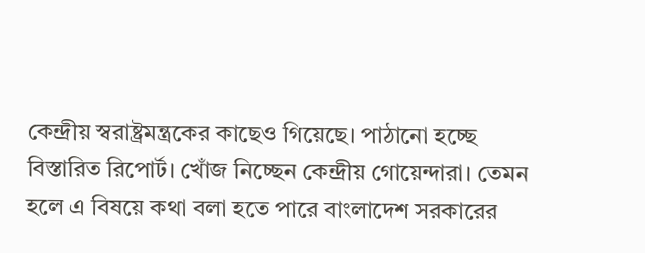কেন্দ্রীয় স্বরাষ্ট্রমন্ত্রকের কাছেও গিয়েছে। পাঠানো হচ্ছে বিস্তারিত রিপোর্ট। খোঁজ নিচ্ছেন কেন্দ্রীয় গোয়েন্দারা। তেমন হলে এ বিষয়ে কথা বলা হতে পারে বাংলাদেশ সরকারের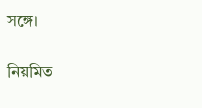সঙ্গে।

নিয়মিত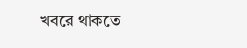খবরে থাকতে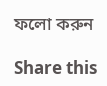ফলো করুন

Share this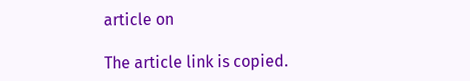article on

The article link is copied.